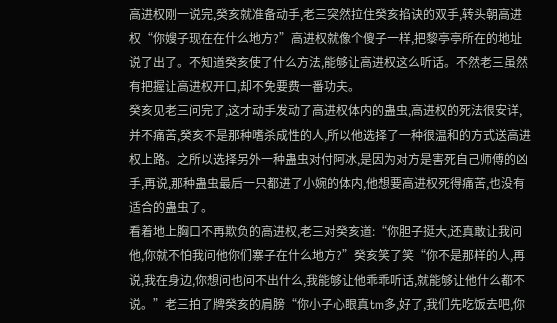高进权刚一说完,癸亥就准备动手,老三突然拉住癸亥掐诀的双手,转头朝高进权“你嫂子现在在什么地方?”高进权就像个傻子一样,把黎亭亭所在的地址说了出了。不知道癸亥使了什么方法,能够让高进权这么听话。不然老三虽然有把握让高进权开口,却不免要费一番功夫。
癸亥见老三问完了,这才动手发动了高进权体内的蛊虫,高进权的死法很安详,并不痛苦,癸亥不是那种嗜杀成性的人,所以他选择了一种很温和的方式送高进权上路。之所以选择另外一种蛊虫对付阿冰,是因为对方是害死自己师傅的凶手,再说,那种蛊虫最后一只都进了小婉的体内,他想要高进权死得痛苦,也没有适合的蛊虫了。
看着地上胸口不再欺负的高进权,老三对癸亥道:“你胆子挺大,还真敢让我问他,你就不怕我问他你们寨子在什么地方?”癸亥笑了笑“你不是那样的人,再说,我在身边,你想问也问不出什么,我能够让他乖乖听话,就能够让他什么都不说。”老三拍了牌癸亥的肩膀“你小子心眼真tm多,好了,我们先吃饭去吧,你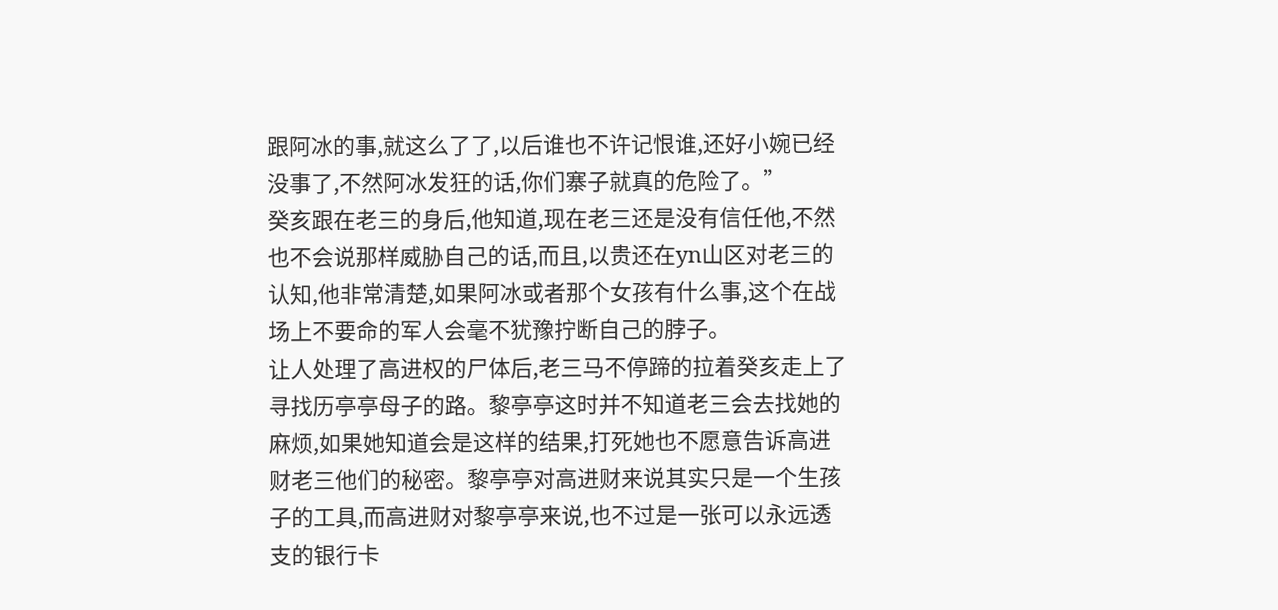跟阿冰的事,就这么了了,以后谁也不许记恨谁,还好小婉已经没事了,不然阿冰发狂的话,你们寨子就真的危险了。”
癸亥跟在老三的身后,他知道,现在老三还是没有信任他,不然也不会说那样威胁自己的话,而且,以贵还在yn山区对老三的认知,他非常清楚,如果阿冰或者那个女孩有什么事,这个在战场上不要命的军人会毫不犹豫拧断自己的脖子。
让人处理了高进权的尸体后,老三马不停蹄的拉着癸亥走上了寻找历亭亭母子的路。黎亭亭这时并不知道老三会去找她的麻烦,如果她知道会是这样的结果,打死她也不愿意告诉高进财老三他们的秘密。黎亭亭对高进财来说其实只是一个生孩子的工具,而高进财对黎亭亭来说,也不过是一张可以永远透支的银行卡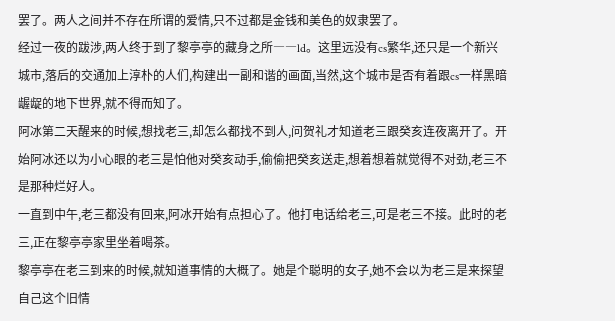罢了。两人之间并不存在所谓的爱情,只不过都是金钱和美色的奴隶罢了。
经过一夜的跋涉,两人终于到了黎亭亭的藏身之所――ld。这里远没有cs繁华,还只是一个新兴城市,落后的交通加上淳朴的人们,构建出一副和谐的画面,当然,这个城市是否有着跟cs一样黑暗龌龊的地下世界,就不得而知了。
阿冰第二天醒来的时候,想找老三,却怎么都找不到人,问贺礼才知道老三跟癸亥连夜离开了。开始阿冰还以为小心眼的老三是怕他对癸亥动手,偷偷把癸亥送走,想着想着就觉得不对劲,老三不是那种烂好人。
一直到中午,老三都没有回来,阿冰开始有点担心了。他打电话给老三,可是老三不接。此时的老三,正在黎亭亭家里坐着喝茶。
黎亭亭在老三到来的时候,就知道事情的大概了。她是个聪明的女子,她不会以为老三是来探望自己这个旧情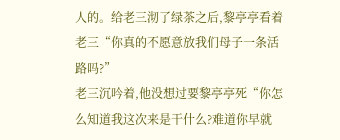人的。给老三沏了绿茶之后,黎亭亭看着老三“你真的不愿意放我们母子一条活路吗?”
老三沉吟着,他没想过要黎亭亭死“你怎么知道我这次来是干什么?难道你早就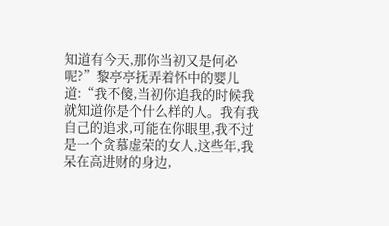知道有今天,那你当初又是何必呢?”黎亭亭抚弄着怀中的婴儿道:“我不傻,当初你追我的时候我就知道你是个什么样的人。我有我自己的追求,可能在你眼里,我不过是一个贪慕虚荣的女人,这些年,我呆在高进财的身边,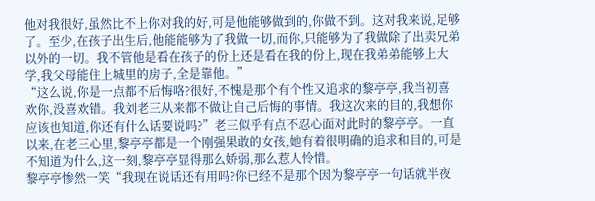他对我很好,虽然比不上你对我的好,可是他能够做到的,你做不到。这对我来说,足够了。至少,在孩子出生后,他能能够为了我做一切,而你,只能够为了我做除了出卖兄弟以外的一切。我不管他是看在孩子的份上还是看在我的份上,现在我弟弟能够上大学,我父母能住上城里的房子,全是靠他。”
“这么说,你是一点都不后悔咯?很好,不愧是那个有个性又追求的黎亭亭,我当初喜欢你,没喜欢错。我刘老三从来都不做让自己后悔的事情。我这次来的目的,我想你应该也知道,你还有什么话要说吗?”老三似乎有点不忍心面对此时的黎亭亭。一直以来,在老三心里,黎亭亭都是一个刚强果敢的女孩,她有着很明确的追求和目的,可是不知道为什么,这一刻,黎亭亭显得那么娇弱,那么惹人怜惜。
黎亭亭惨然一笑“我现在说话还有用吗?你已经不是那个因为黎亭亭一句话就半夜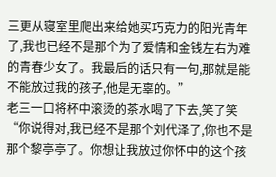三更从寝室里爬出来给她买巧克力的阳光青年了,我也已经不是那个为了爱情和金钱左右为难的青春少女了。我最后的话只有一句,那就是能不能放过我的孩子,他是无辜的。”
老三一口将杯中滚烫的茶水喝了下去,笑了笑“你说得对,我已经不是那个刘代泽了,你也不是那个黎亭亭了。你想让我放过你怀中的这个孩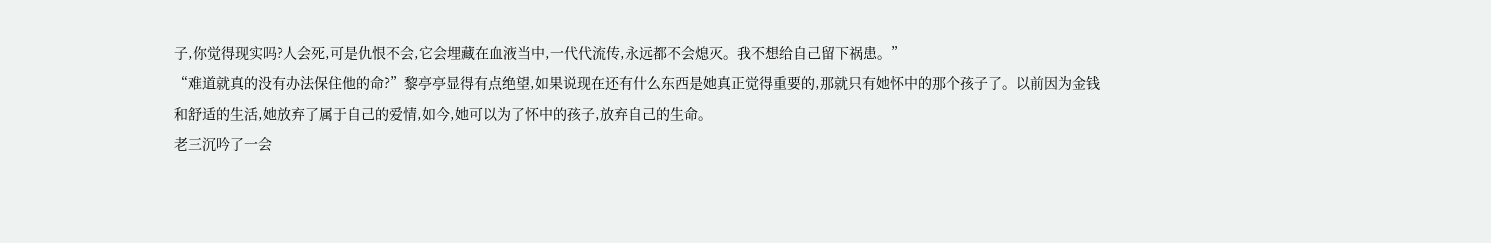子,你觉得现实吗?人会死,可是仇恨不会,它会埋藏在血液当中,一代代流传,永远都不会熄灭。我不想给自己留下祸患。”
“难道就真的没有办法保住他的命?”黎亭亭显得有点绝望,如果说现在还有什么东西是她真正觉得重要的,那就只有她怀中的那个孩子了。以前因为金钱和舒适的生活,她放弃了属于自己的爱情,如今,她可以为了怀中的孩子,放弃自己的生命。
老三沉吟了一会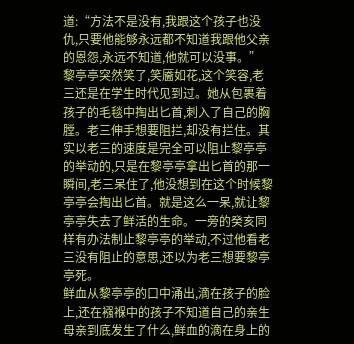道:“方法不是没有,我跟这个孩子也没仇,只要他能够永远都不知道我跟他父亲的恩怨,永远不知道,他就可以没事。”
黎亭亭突然笑了,笑靥如花,这个笑容,老三还是在学生时代见到过。她从包裹着孩子的毛毯中掏出匕首,刺入了自己的胸膛。老三伸手想要阻拦,却没有拦住。其实以老三的速度是完全可以阻止黎亭亭的举动的,只是在黎亭亭拿出匕首的那一瞬间,老三呆住了,他没想到在这个时候黎亭亭会掏出匕首。就是这么一呆,就让黎亭亭失去了鲜活的生命。一旁的癸亥同样有办法制止黎亭亭的举动,不过他看老三没有阻止的意思,还以为老三想要黎亭亭死。
鲜血从黎亭亭的口中涌出,滴在孩子的脸上,还在襁褓中的孩子不知道自己的亲生母亲到底发生了什么,鲜血的滴在身上的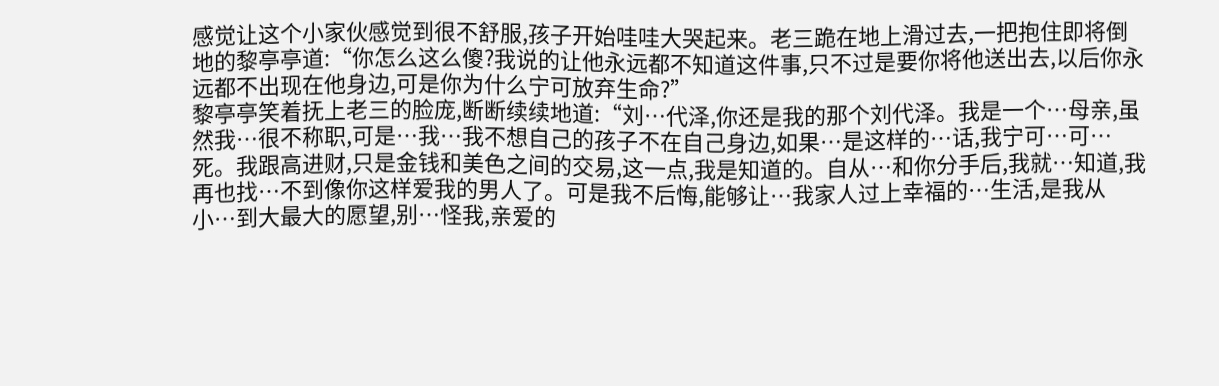感觉让这个小家伙感觉到很不舒服,孩子开始哇哇大哭起来。老三跪在地上滑过去,一把抱住即将倒地的黎亭亭道:“你怎么这么傻?我说的让他永远都不知道这件事,只不过是要你将他送出去,以后你永远都不出现在他身边,可是你为什么宁可放弃生命?”
黎亭亭笑着抚上老三的脸庞,断断续续地道:“刘…代泽,你还是我的那个刘代泽。我是一个…母亲,虽然我…很不称职,可是…我…我不想自己的孩子不在自己身边,如果…是这样的…话,我宁可…可…死。我跟高进财,只是金钱和美色之间的交易,这一点,我是知道的。自从…和你分手后,我就…知道,我再也找…不到像你这样爱我的男人了。可是我不后悔,能够让…我家人过上幸福的…生活,是我从小…到大最大的愿望,别…怪我,亲爱的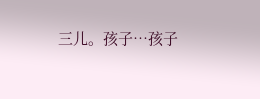三儿。孩子…孩子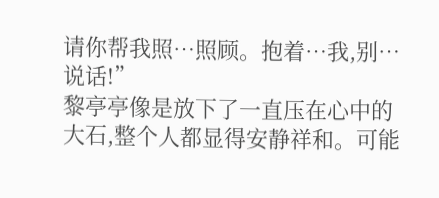请你帮我照…照顾。抱着…我,别…说话!”
黎亭亭像是放下了一直压在心中的大石,整个人都显得安静祥和。可能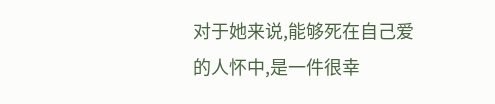对于她来说,能够死在自己爱的人怀中,是一件很幸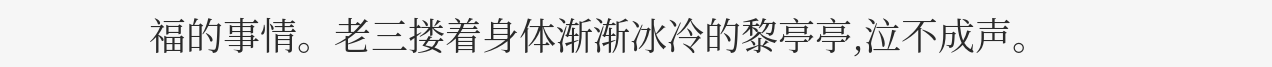福的事情。老三搂着身体渐渐冰冷的黎亭亭,泣不成声。